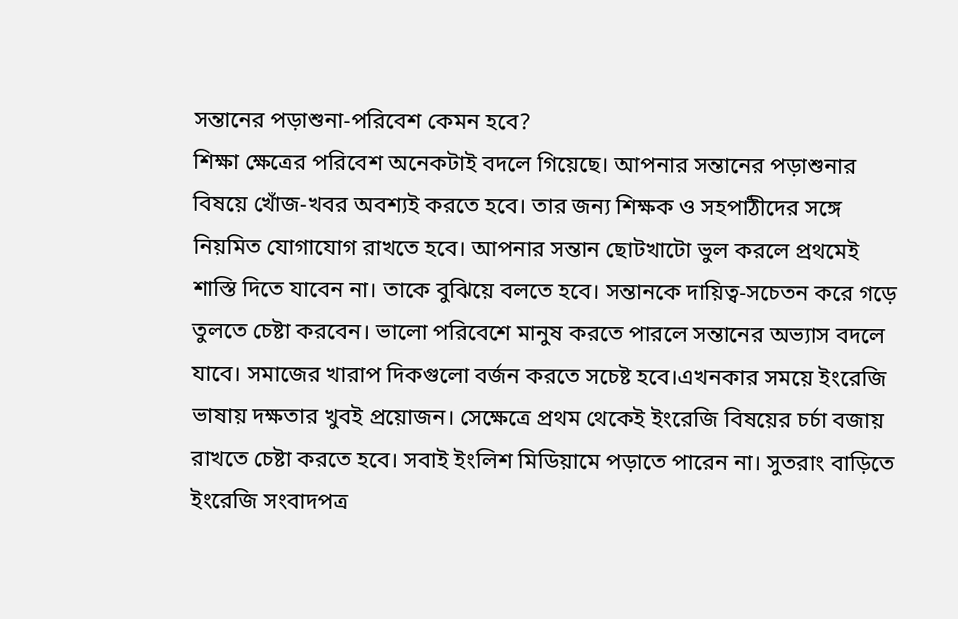সন্তানের পড়াশুনা-পরিবেশ কেমন হবে?
শিক্ষা ক্ষেত্রের পরিবেশ অনেকটাই বদলে গিয়েছে। আপনার সন্তানের পড়াশুনার বিষয়ে খোঁজ-খবর অবশ্যই করতে হবে। তার জন্য শিক্ষক ও সহপাঠীদের সঙ্গে নিয়মিত যোগাযোগ রাখতে হবে। আপনার সন্তান ছোটখাটো ভুল করলে প্রথমেই শাস্তি দিতে যাবেন না। তাকে বুঝিয়ে বলতে হবে। সন্তানকে দায়িত্ব-সচেতন করে গড়ে তুলতে চেষ্টা করবেন। ভালো পরিবেশে মানুষ করতে পারলে সন্তানের অভ্যাস বদলে যাবে। সমাজের খারাপ দিকগুলো বর্জন করতে সচেষ্ট হবে।এখনকার সময়ে ইংরেজি ভাষায় দক্ষতার খুবই প্রয়োজন। সেক্ষেত্রে প্রথম থেকেই ইংরেজি বিষয়ের চর্চা বজায় রাখতে চেষ্টা করতে হবে। সবাই ইংলিশ মিডিয়ামে পড়াতে পারেন না। সুতরাং বাড়িতে ইংরেজি সংবাদপত্র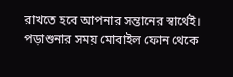রাখতে হবে আপনার সন্তানের স্বার্থেই। পড়াশুনার সময় মোবাইল ফোন থেকে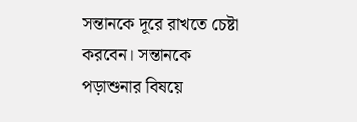সন্তানকে দূরে রাখতে চেষ্টা করবেন। সন্তানকে পড়াশুনার বিষয়ে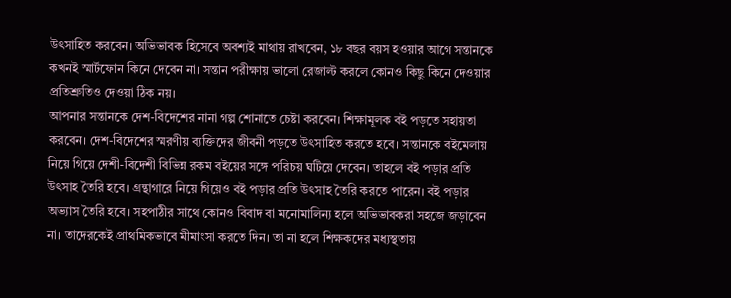উৎসাহিত করবেন। অভিভাবক হিসেবে অবশ্যই মাথায় রাখবেন, ১৮ বছর বয়স হওয়ার আগে সন্তানকে কখনই স্মার্টফোন কিনে দেবেন না। সন্তান পরীক্ষায় ভালো রেজাল্ট করলে কোনও কিছু কিনে দেওয়ার প্রতিশ্রুতিও দেওয়া ঠিক নয়।
আপনার সন্তানকে দেশ-বিদেশের নানা গল্প শোনাতে চেষ্টা করবেন। শিক্ষামূলক বই পড়তে সহায়তা করবেন। দেশ-বিদেশের স্মরণীয় ব্যক্তিদের জীবনী পড়তে উৎসাহিত করতে হবে। সন্তানকে বইমেলায় নিয়ে গিয়ে দেশী-বিদেশী বিভিন্ন রকম বইয়ের সঙ্গে পরিচয় ঘটিয়ে দেবেন। তাহলে বই পড়ার প্রতি উৎসাহ তৈরি হবে। গ্রন্থাগারে নিয়ে গিয়েও বই পড়ার প্রতি উৎসাহ তৈরি করতে পারেন। বই পড়ার অভ্যাস তৈরি হবে। সহপাঠীর সাথে কোনও বিবাদ বা মনোমালিন্য হলে অভিভাবকরা সহজে জড়াবেন না। তাদেরকেই প্রাথমিকভাবে মীমাংসা করতে দিন। তা না হলে শিক্ষকদের মধ্যস্থতায়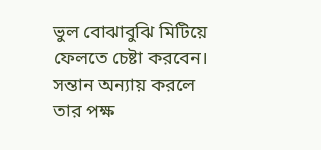ভুল বোঝাবুঝি মিটিয়ে ফেলতে চেষ্টা করবেন। সন্তান অন্যায় করলে তার পক্ষ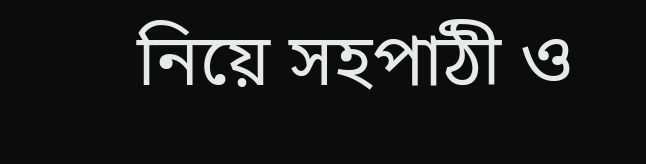নিয়ে সহপাঠী ও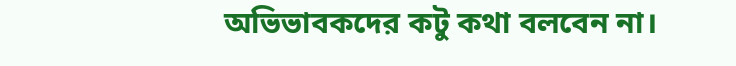অভিভাবকদের কটু কথা বলবেন না।